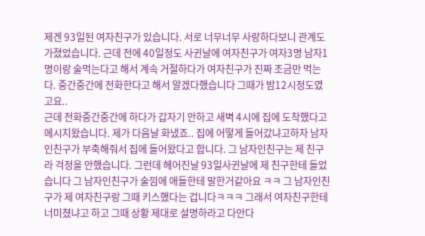제겐 93일된 여자친구가 있습니다. 서로 너무너무 사랑하다보니 관계도 가졌었습니다. 근데 전에 40일정도 사귄날에 여자친구가 여자3명 남자1명이랑 술먹는다고 해서 계속 거절하다가 여자친구가 진짜 조금만 먹는다. 중간중간에 전화한다고 해서 알겠다했습니다 그때가 밤12시정도였고요..
근데 전화중간중간에 하다가 갑자기 안하고 새벽 4시에 집에 도착했다고 메시지왔습니다. 제가 다음날 화냈죠.. 집에 어떻게 들어갔냐고하자 남자인친구가 부축해줘서 집에 들어왔다고 합니다. 그 남자인친구는 제 친구라 걱정을 안했습니다. 그런데 헤어진날 93일사귄날에 제 친구한테 들었습니다 그 남자인친구가 술낌에 애들한테 말한거같아요 ㅋㅋ 그 남자인친구가 제 여자친구랑 그때 키스했다는 겁니다ㅋㅋㅋ 그래서 여자친구한테 너미쳤냐고 하고 그때 상황 제대로 설명하라고 다안다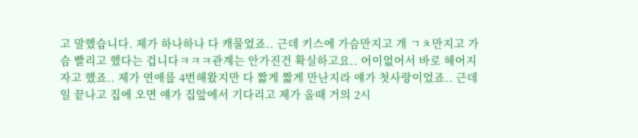고 말했습니다. 제가 하나하나 다 캐물었죠.. 근데 키스에 가슴만지고 개 ㄱㅊ만지고 가슴 빨리고 했다는 겁니다ㅋㅋㅋ관계는 안가진건 확실하고요.. 어이없어서 바로 헤어지자고 했죠.. 제가 연애를 4번해왔지만 다 짧게 짧게 만난지라 얘가 첫사랑이었죠.. 근데 일 끝나고 집에 오면 얘가 집앞에서 기다리고 제가 올때 거의 2시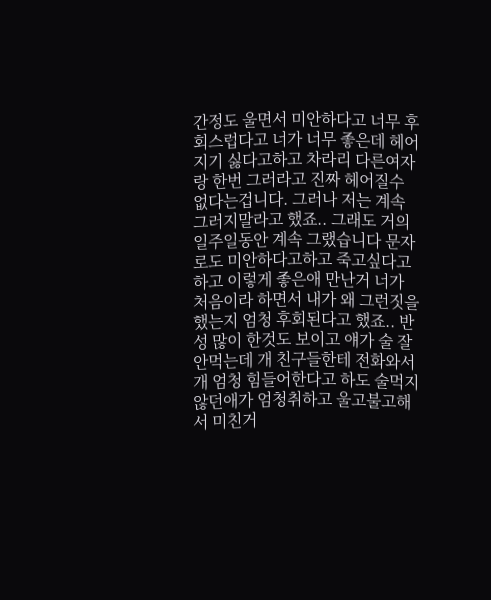간정도 울면서 미안하다고 너무 후회스럽다고 너가 너무 좋은데 헤어지기 싫다고하고 차라리 다른여자랑 한번 그러라고 진짜 헤어질수 없다는겁니다. 그러나 저는 계속 그러지말라고 했죠.. 그래도 거의 일주일동안 계속 그랬습니다 문자로도 미안하다고하고 죽고싶다고하고 이렇게 좋은애 만난거 너가 처음이라 하면서 내가 왜 그런짓을 했는지 엄청 후회된다고 했죠.. 반성 많이 한것도 보이고 얘가 술 잘안먹는데 개 친구들한테 전화와서 개 엄청 힘들어한다고 하도 술먹지 않던애가 엄청취하고 울고불고해서 미친거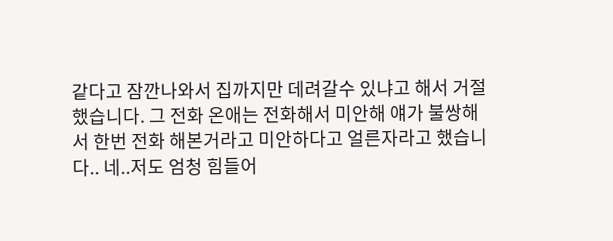같다고 잠깐나와서 집까지만 데려갈수 있냐고 해서 거절했습니다. 그 전화 온애는 전화해서 미안해 얘가 불쌍해서 한번 전화 해본거라고 미안하다고 얼른자라고 했습니다.. 네..저도 엄청 힘들어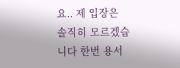요.. 제 입장은 솔직히 모르겠습니다 한번 용서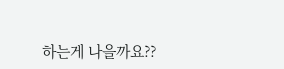하는게 나을까요??